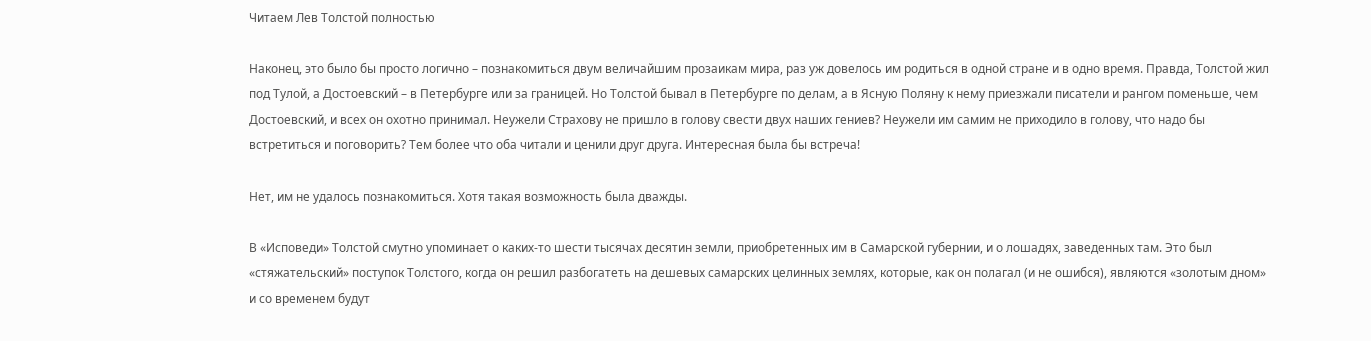Читаем Лев Толстой полностью

Наконец, это было бы просто логично – познакомиться двум величайшим прозаикам мира, раз уж довелось им родиться в одной стране и в одно время. Правда, Толстой жил под Тулой, а Достоевский – в Петербурге или за границей. Но Толстой бывал в Петербурге по делам, а в Ясную Поляну к нему приезжали писатели и рангом поменьше, чем Достоевский, и всех он охотно принимал. Неужели Страхову не пришло в голову свести двух наших гениев? Неужели им самим не приходило в голову, что надо бы встретиться и поговорить? Тем более что оба читали и ценили друг друга. Интересная была бы встреча!

Нет, им не удалось познакомиться. Хотя такая возможность была дважды.

В «Исповеди» Толстой смутно упоминает о каких-то шести тысячах десятин земли, приобретенных им в Самарской губернии, и о лошадях, заведенных там. Это был «стяжательский» поступок Толстого, когда он решил разбогатеть на дешевых самарских целинных землях, которые, как он полагал (и не ошибся), являются «золотым дном» и со временем будут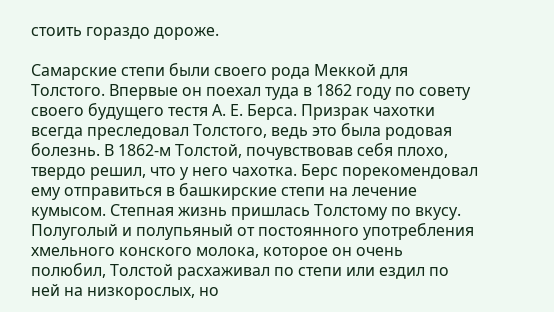стоить гораздо дороже.

Самарские степи были своего рода Меккой для Толстого. Впервые он поехал туда в 1862 году по совету своего будущего тестя А. Е. Берса. Призрак чахотки всегда преследовал Толстого, ведь это была родовая болезнь. В 1862-м Толстой, почувствовав себя плохо, твердо решил, что у него чахотка. Берс порекомендовал ему отправиться в башкирские степи на лечение кумысом. Степная жизнь пришлась Толстому по вкусу. Полуголый и полупьяный от постоянного употребления хмельного конского молока, которое он очень полюбил, Толстой расхаживал по степи или ездил по ней на низкорослых, но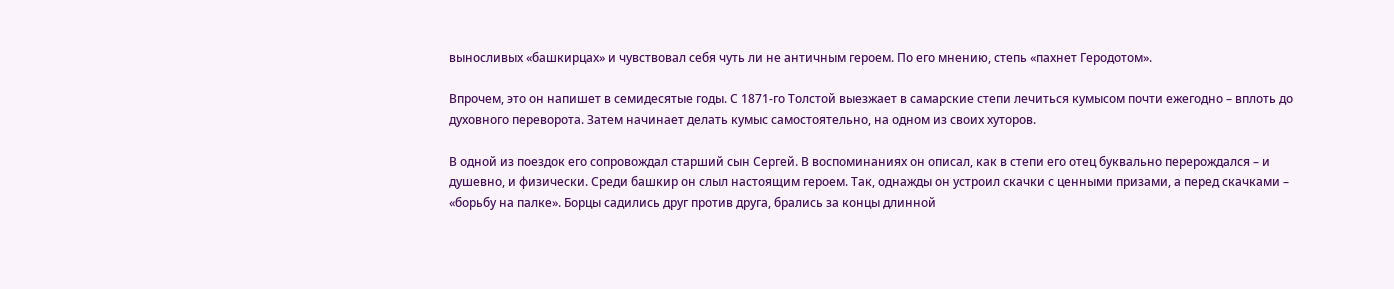выносливых «башкирцах» и чувствовал себя чуть ли не античным героем. По его мнению, степь «пахнет Геродотом».

Впрочем, это он напишет в семидесятые годы. С 1871-го Толстой выезжает в самарские степи лечиться кумысом почти ежегодно – вплоть до духовного переворота. Затем начинает делать кумыс самостоятельно, на одном из своих хуторов.

В одной из поездок его сопровождал старший сын Сергей. В воспоминаниях он описал, как в степи его отец буквально перерождался – и душевно, и физически. Среди башкир он слыл настоящим героем. Так, однажды он устроил скачки с ценными призами, а перед скачками – «борьбу на палке». Борцы садились друг против друга, брались за концы длинной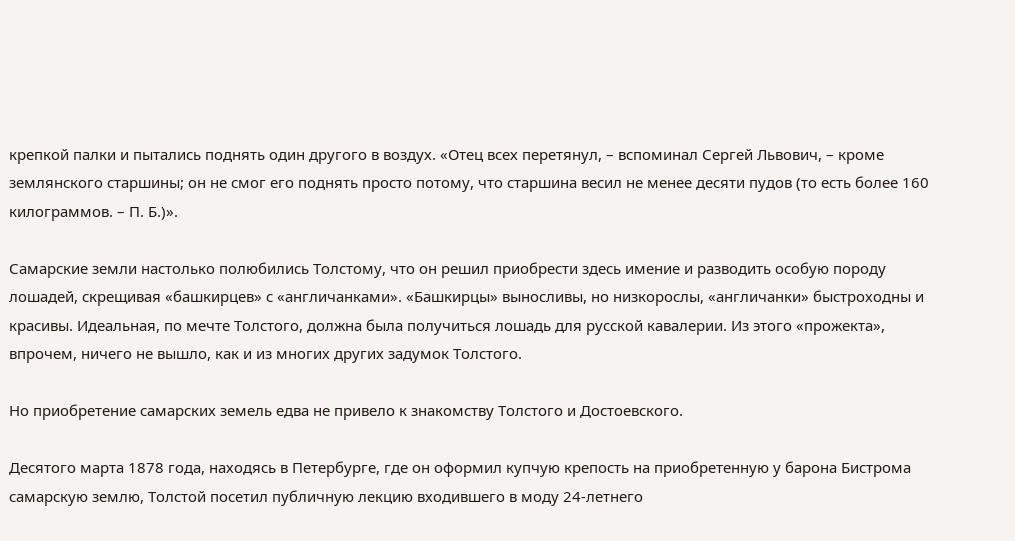крепкой палки и пытались поднять один другого в воздух. «Отец всех перетянул, – вспоминал Сергей Львович, – кроме землянского старшины; он не смог его поднять просто потому, что старшина весил не менее десяти пудов (то есть более 160 килограммов. – П. Б.)».

Самарские земли настолько полюбились Толстому, что он решил приобрести здесь имение и разводить особую породу лошадей, скрещивая «башкирцев» с «англичанками». «Башкирцы» выносливы, но низкорослы, «англичанки» быстроходны и красивы. Идеальная, по мечте Толстого, должна была получиться лошадь для русской кавалерии. Из этого «прожекта», впрочем, ничего не вышло, как и из многих других задумок Толстого.

Но приобретение самарских земель едва не привело к знакомству Толстого и Достоевского.

Десятого марта 1878 года, находясь в Петербурге, где он оформил купчую крепость на приобретенную у барона Бистрома самарскую землю, Толстой посетил публичную лекцию входившего в моду 24-летнего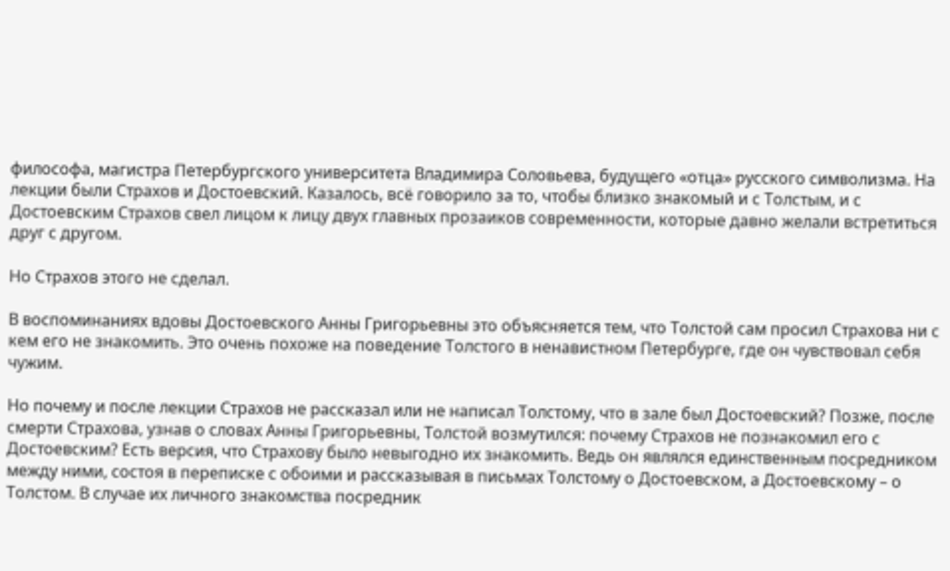философа, магистра Петербургского университета Владимира Соловьева, будущего «отца» русского символизма. На лекции были Страхов и Достоевский. Казалось, всё говорило за то, чтобы близко знакомый и с Толстым, и с Достоевским Страхов свел лицом к лицу двух главных прозаиков современности, которые давно желали встретиться друг с другом.

Но Страхов этого не сделал.

В воспоминаниях вдовы Достоевского Анны Григорьевны это объясняется тем, что Толстой сам просил Страхова ни с кем его не знакомить. Это очень похоже на поведение Толстого в ненавистном Петербурге, где он чувствовал себя чужим.

Но почему и после лекции Страхов не рассказал или не написал Толстому, что в зале был Достоевский? Позже, после смерти Страхова, узнав о словах Анны Григорьевны, Толстой возмутился: почему Страхов не познакомил его с Достоевским? Есть версия, что Страхову было невыгодно их знакомить. Ведь он являлся единственным посредником между ними, состоя в переписке с обоими и рассказывая в письмах Толстому о Достоевском, а Достоевскому – о Толстом. В случае их личного знакомства посредник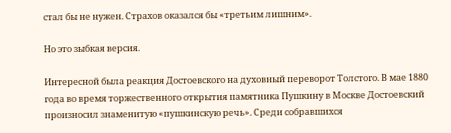стал бы не нужен. Страхов оказался бы «третьим лишним».

Но это зыбкая версия.

Интересной была реакция Достоевского на духовный переворот Толстого. В мае 1880 года во время торжественного открытия памятника Пушкину в Москве Достоевский произносил знаменитую «пушкинскую речь». Среди собравшихся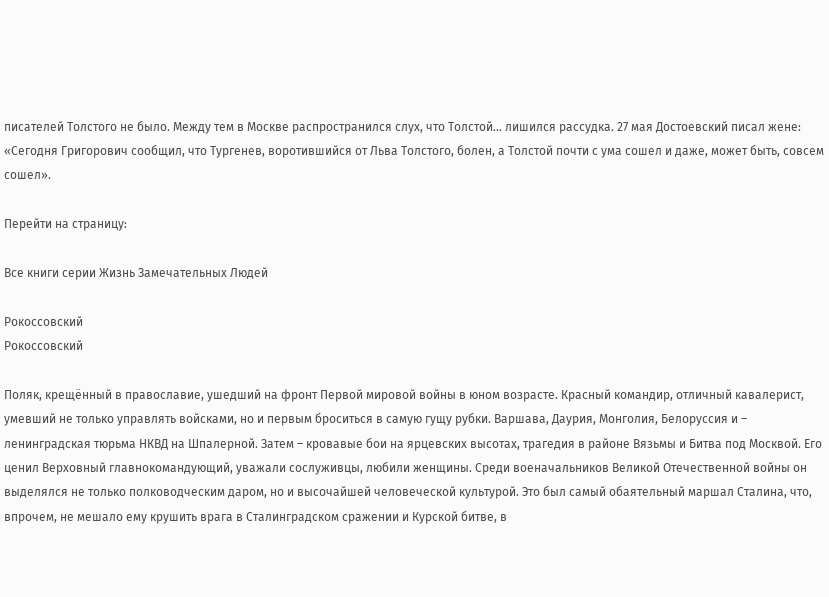писателей Толстого не было. Между тем в Москве распространился слух, что Толстой… лишился рассудка. 27 мая Достоевский писал жене: «Сегодня Григорович сообщил, что Тургенев, воротившийся от Льва Толстого, болен, а Толстой почти с ума сошел и даже, может быть, совсем сошел».

Перейти на страницу:

Все книги серии Жизнь Замечательных Людей

Рокоссовский
Рокоссовский

Поляк, крещённый в православие, ушедший на фронт Первой мировой войны в юном возрасте. Красный командир, отличный кавалерист, умевший не только управлять войсками, но и первым броситься в самую гущу рубки. Варшава, Даурия, Монголия, Белоруссия и – ленинградская тюрьма НКВД на Шпалерной. Затем – кровавые бои на ярцевских высотах, трагедия в районе Вязьмы и Битва под Москвой. Его ценил Верховный главнокомандующий, уважали сослуживцы, любили женщины. Среди военачальников Великой Отечественной войны он выделялся не только полководческим даром, но и высочайшей человеческой культурой. Это был самый обаятельный маршал Сталина, что, впрочем, не мешало ему крушить врага в Сталинградском сражении и Курской битве, в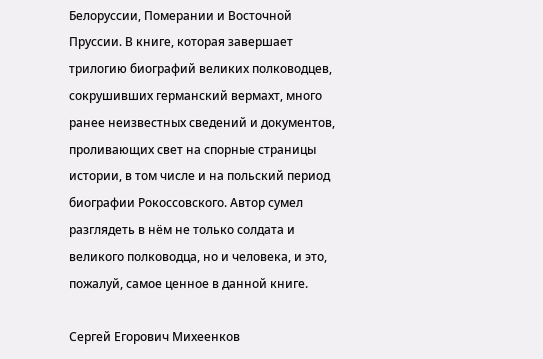Белоруссии, Померании и Восточной Пруссии. В книге, которая завершает трилогию биографий великих полководцев, сокрушивших германский вермахт, много ранее неизвестных сведений и документов, проливающих свет на спорные страницы истории, в том числе и на польский период биографии Рокоссовского. Автор сумел разглядеть в нём не только солдата и великого полководца, но и человека, и это, пожалуй, самое ценное в данной книге.

Сергей Егорович Михеенков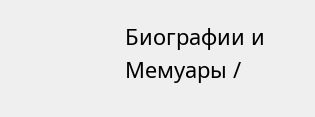Биографии и Мемуары /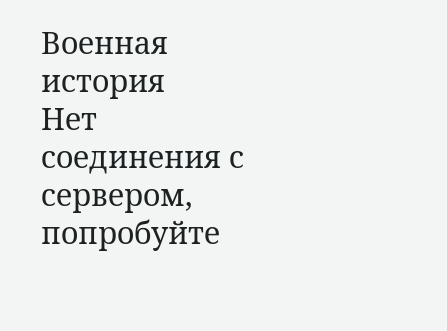Военная история
Нет соединения с сервером, попробуйте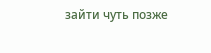зайти чуть позже